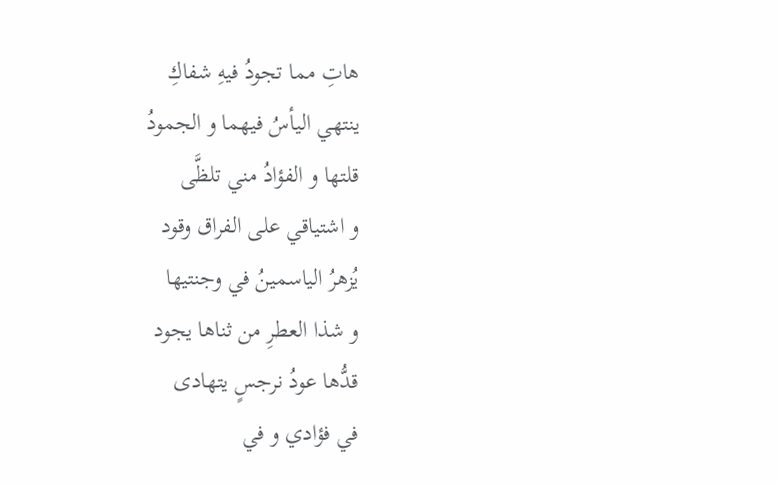هاتِ مما تجودُ فيهِ شفاكِ
ينتهي اليأسُ فيهما و الجمودُ
قلتها و الفؤادُ مني تلظَّى
و اشتياقي على الفراق وقود
يُزهرُ الياسمينُ في وجنتيها
و شذا العطرِ من ثناها يجود
قدُّها عودُ نرجسٍ يتهادى
في فؤادي و في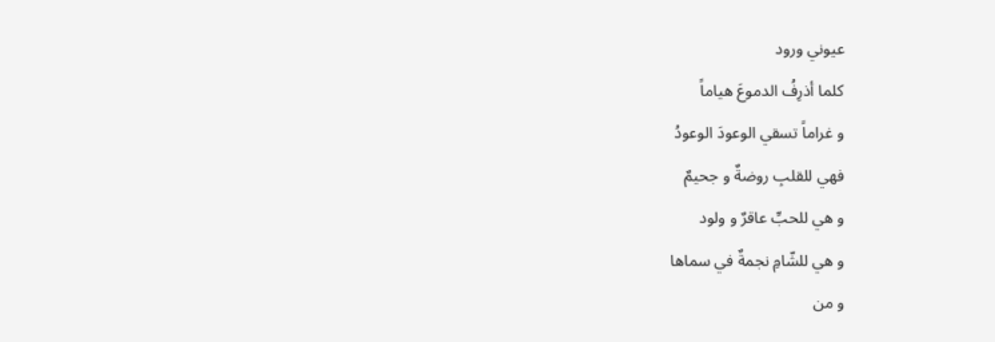عيوني ورود
كلما أذرِفُ الدموعَ هياماً
و غراماً تسقي الوعودَ الوعودُ
فهي للقلبِ روضةٌ و جحيمٌ
و هي للحبِّ عاقرٌ و ولود
و هي للشّامِ نجمةٌ في سماها
و من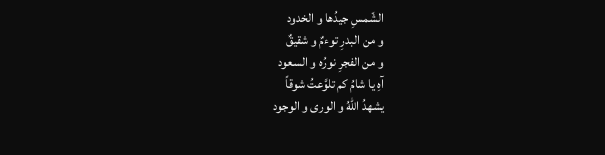الشّمسِ جيدُها و الخدود
و من البدرِ توءمٌ و شقيقٌ
و من الفجرِ نورُه و السعود
آهِ يا شامُ كم تلوَّعتُ شوقاً
يشهدُ اللهُ و الورى و الوجود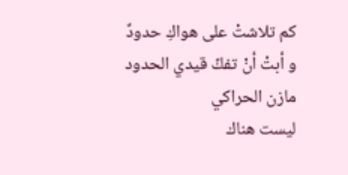كم تلاشتْ على هواكِ حدودٌ
و أبتْ أنْ تفكّ قيدي الحدود
مازن الحراكي
ليست هناك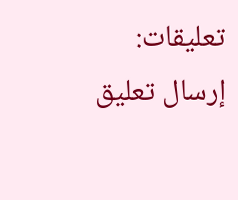تعليقات:
إرسال تعليق